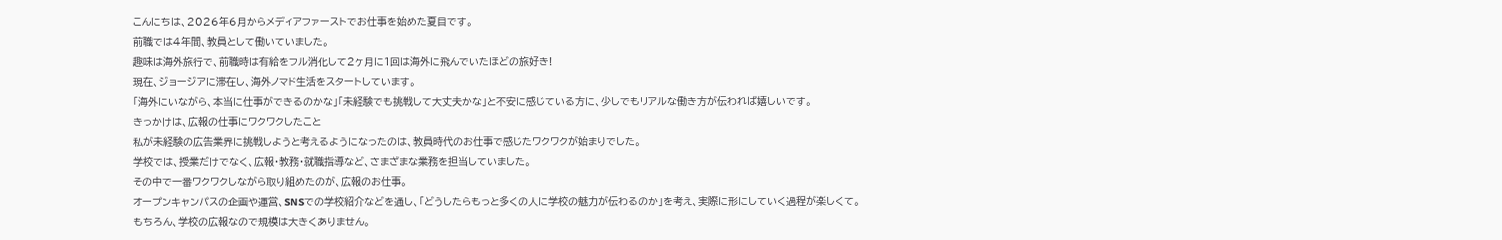こんにちは、2026年6月からメディアファーストでお仕事を始めた夏目です。
前職では4年間、教員として働いていました。
趣味は海外旅行で、前職時は有給をフル消化して2ヶ月に1回は海外に飛んでいたほどの旅好き!
現在、ジョージアに滞在し、海外ノマド生活をスタートしています。
「海外にいながら、本当に仕事ができるのかな」「未経験でも挑戦して大丈夫かな」と不安に感じている方に、少しでもリアルな働き方が伝われば嬉しいです。
きっかけは、広報の仕事にワクワクしたこと
私が未経験の広告業界に挑戦しようと考えるようになったのは、教員時代のお仕事で感じたワクワクが始まりでした。
学校では、授業だけでなく、広報・教務・就職指導など、さまざまな業務を担当していました。
その中で一番ワクワクしながら取り組めたのが、広報のお仕事。
オープンキャンパスの企画や運営、SNSでの学校紹介などを通し、「どうしたらもっと多くの人に学校の魅力が伝わるのか」を考え、実際に形にしていく過程が楽しくて。
もちろん、学校の広報なので規模は大きくありません。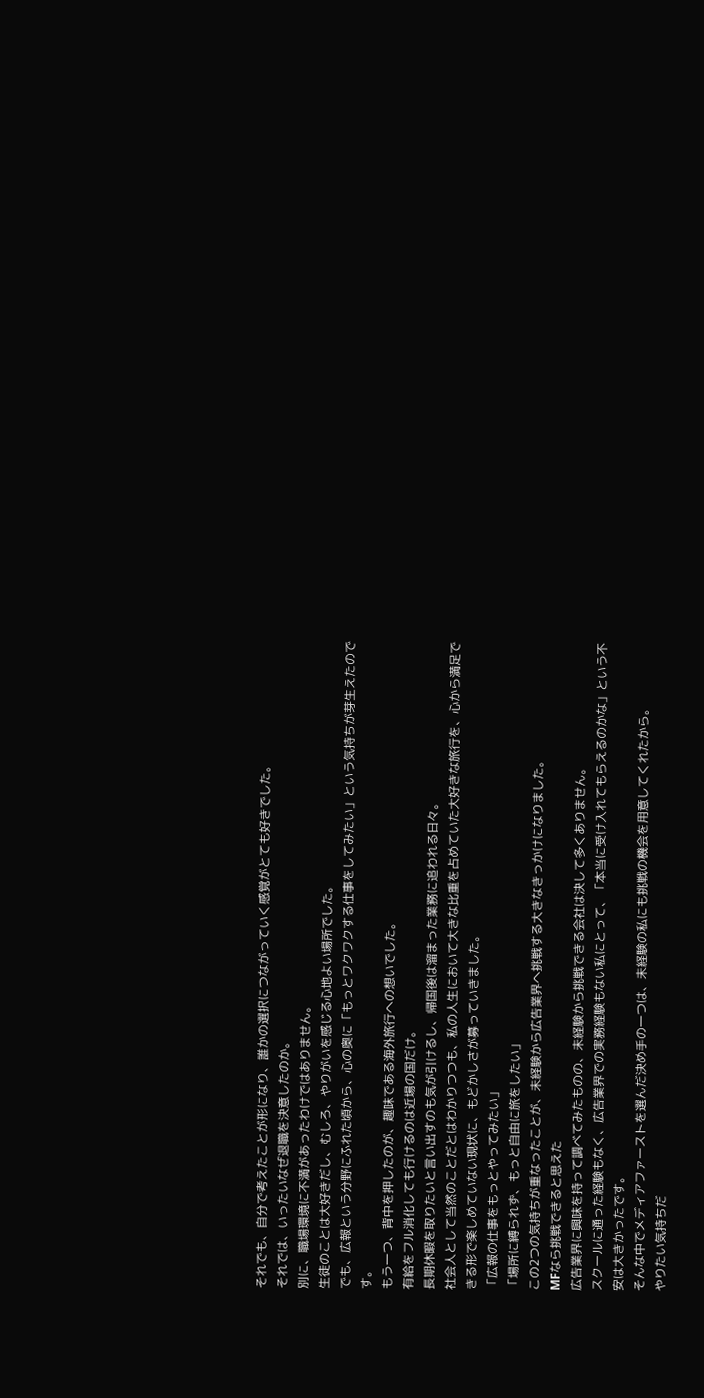それでも、自分で考えたことが形になり、誰かの選択につながっていく感覚がとても好きでした。
それでは、いったいなぜ退職を決意したのか。
別に、職場環境に不満があったわけではありません。
生徒のことは大好きだし、むしろ、やりがいを感じる心地よい場所でした。
でも、広報という分野にふれた頃から、心の奥に「もっとワクワクする仕事をしてみたい」という気持ちが芽生えたのです。
もう一つ、背中を押したのが、趣味である海外旅行への想いでした。
有給をフル消化しても行けるのは近場の国だけ。
長期休暇を取りたいと言い出すのも気が引けるし、帰国後は溜まった業務に追われる日々。
社会人として当然のことだとはわかりつつも、私の人生において大きな比重を占めていた大好きな旅行を、心から満足できる形で楽しめていない現状に、もどかしさが募っていきました。
「広報の仕事をもっとやってみたい」
「場所に縛られず、もっと自由に旅をしたい」
この2つの気持ちが重なったことが、未経験から広告業界へ挑戦する大きなきっかけになりました。
MFなら挑戦できると思えた
広告業界に興味を持って調べてみたものの、未経験から挑戦できる会社は決して多くありません。
スクールに通った経験もなく、広告業界での実務経験もない私にとって、「本当に受け入れてもらえるのかな」という不安は大きかったです。
そんな中でメディアファーストを選んだ決め手の一つは、未経験の私にも挑戦の機会を用意してくれたから。
やりたい気持ちだ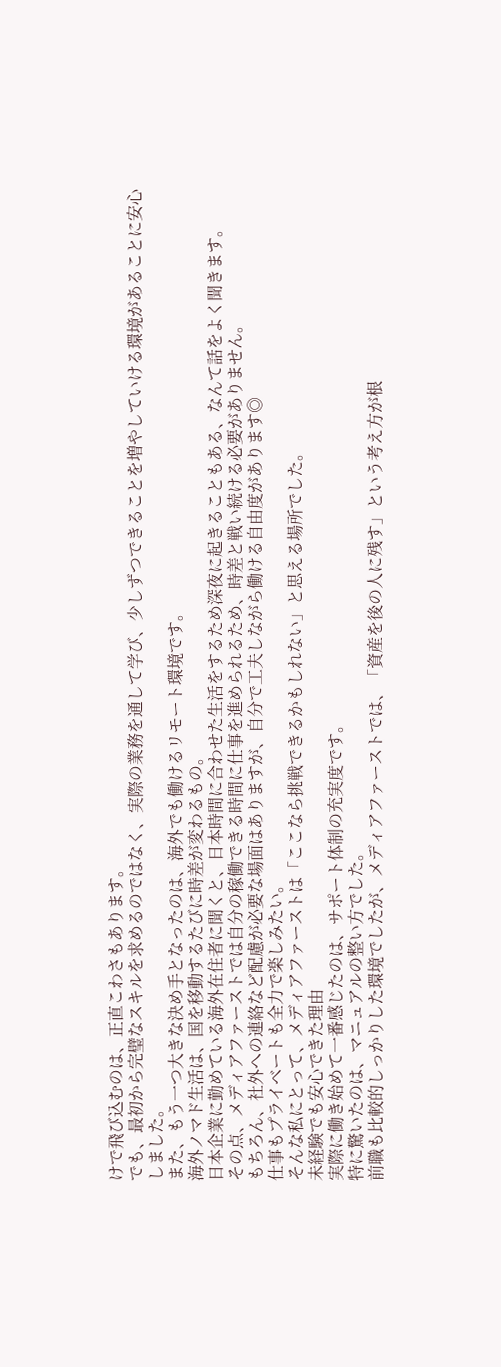けで飛び込むのは、正直こわさもあります。
でも、最初から完璧なスキルを求めるのではなく、実際の業務を通して学び、少しずつできることを増やしていける環境があることに安心しました。
また、もう一つ大きな決め手となったのは、海外でも働けるリモート環境です。
海外ノマド生活は、国を移動するたびに時差が変わるもの。
日本企業に勤めている海外在住者に聞くと、日本時間に合わせた生活をするため深夜に起きることもある、なんて話をよく聞きます。
その点、メディアファーストでは自分の稼働できる時間に仕事を進められるため、時差と戦い続ける必要がありません。
もちろん、社外への連絡など配慮が必要な場面はありますが、自分で工夫しながら働ける自由度があります◎
仕事もプライベートも全力で楽しみたい。
そんな私にとって、メディアファーストは「ここなら挑戦できるかもしれない」と思える場所でした。
未経験でも安心できた理由
実際に働き始めて一番感じたのは、サポート体制の充実度です。
特に驚いたのは、マニュアルの整い方でした。
前職も比較的しっかりした環境でしたが、メディアファーストでは、「資産を後の人に残す」という考え方が根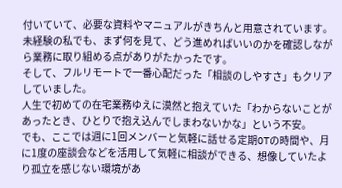付いていて、必要な資料やマニュアルがきちんと用意されています。
未経験の私でも、まず何を見て、どう進めればいいのかを確認しながら業務に取り組める点がありがたかったです。
そして、フルリモートで一番心配だった「相談のしやすさ」もクリアしていました。
人生で初めての在宅業務ゆえに漠然と抱えていた「わからないことがあったとき、ひとりで抱え込んでしまわないかな」という不安。
でも、ここでは週に1回メンバーと気軽に話せる定期OTの時間や、月に1度の座談会などを活用して気軽に相談ができる、想像していたより孤立を感じない環境があ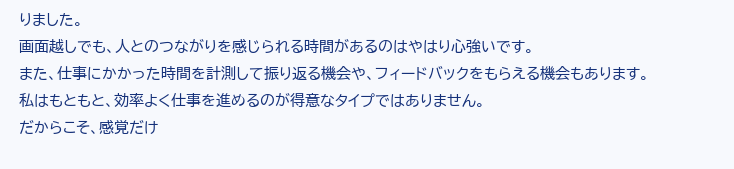りました。
画面越しでも、人とのつながりを感じられる時間があるのはやはり心強いです。
また、仕事にかかった時間を計測して振り返る機会や、フィードバックをもらえる機会もあります。
私はもともと、効率よく仕事を進めるのが得意なタイプではありません。
だからこそ、感覚だけ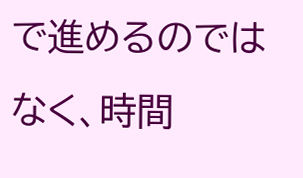で進めるのではなく、時間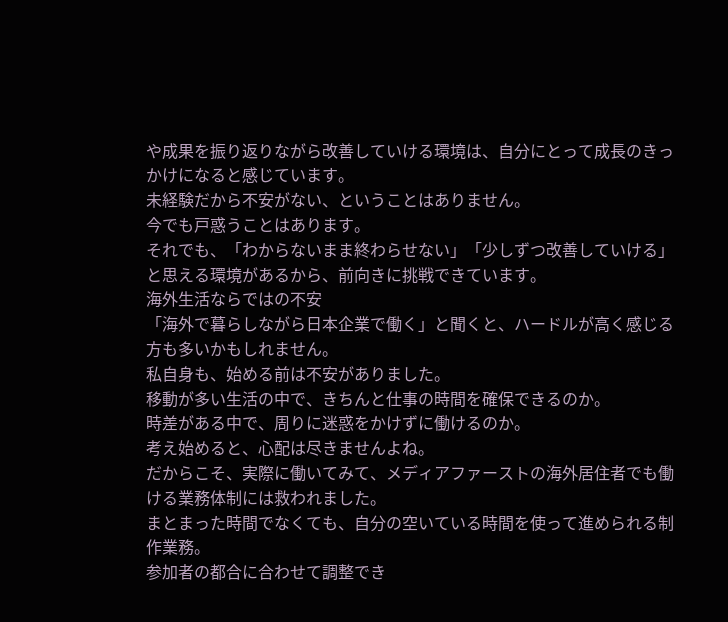や成果を振り返りながら改善していける環境は、自分にとって成長のきっかけになると感じています。
未経験だから不安がない、ということはありません。
今でも戸惑うことはあります。
それでも、「わからないまま終わらせない」「少しずつ改善していける」と思える環境があるから、前向きに挑戦できています。
海外生活ならではの不安
「海外で暮らしながら日本企業で働く」と聞くと、ハードルが高く感じる方も多いかもしれません。
私自身も、始める前は不安がありました。
移動が多い生活の中で、きちんと仕事の時間を確保できるのか。
時差がある中で、周りに迷惑をかけずに働けるのか。
考え始めると、心配は尽きませんよね。
だからこそ、実際に働いてみて、メディアファーストの海外居住者でも働ける業務体制には救われました。
まとまった時間でなくても、自分の空いている時間を使って進められる制作業務。
参加者の都合に合わせて調整でき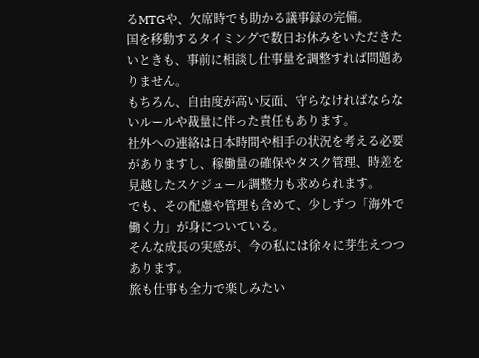るMTGや、欠席時でも助かる議事録の完備。
国を移動するタイミングで数日お休みをいただきたいときも、事前に相談し仕事量を調整すれば問題ありません。
もちろん、自由度が高い反面、守らなければならないルールや裁量に伴った責任もあります。
社外への連絡は日本時間や相手の状況を考える必要がありますし、稼働量の確保やタスク管理、時差を見越したスケジュール調整力も求められます。
でも、その配慮や管理も含めて、少しずつ「海外で働く力」が身についている。
そんな成長の実感が、今の私には徐々に芽生えつつあります。
旅も仕事も全力で楽しみたい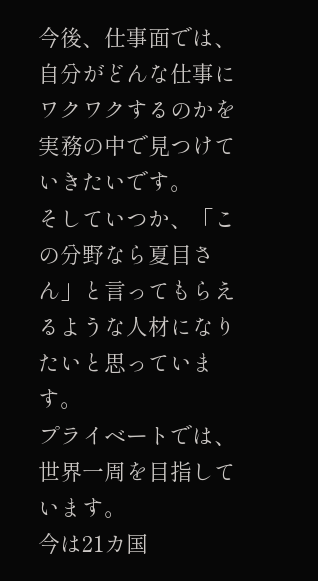今後、仕事面では、自分がどんな仕事にワクワクするのかを実務の中で見つけていきたいです。
そしていつか、「この分野なら夏目さん」と言ってもらえるような人材になりたいと思っています。
プライベートでは、世界一周を目指しています。
今は21カ国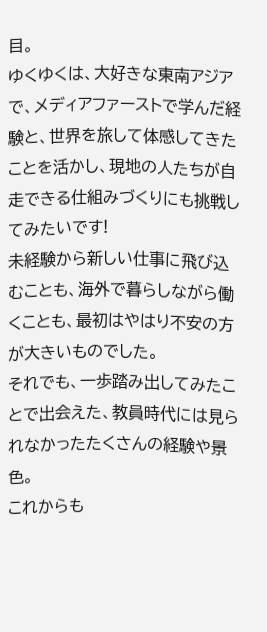目。
ゆくゆくは、大好きな東南アジアで、メディアファーストで学んだ経験と、世界を旅して体感してきたことを活かし、現地の人たちが自走できる仕組みづくりにも挑戦してみたいです!
未経験から新しい仕事に飛び込むことも、海外で暮らしながら働くことも、最初はやはり不安の方が大きいものでした。
それでも、一歩踏み出してみたことで出会えた、教員時代には見られなかったたくさんの経験や景色。
これからも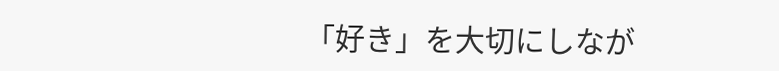「好き」を大切にしなが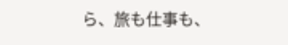ら、旅も仕事も、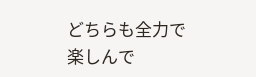どちらも全力で楽しんで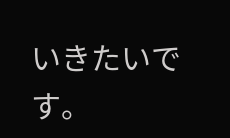いきたいです。